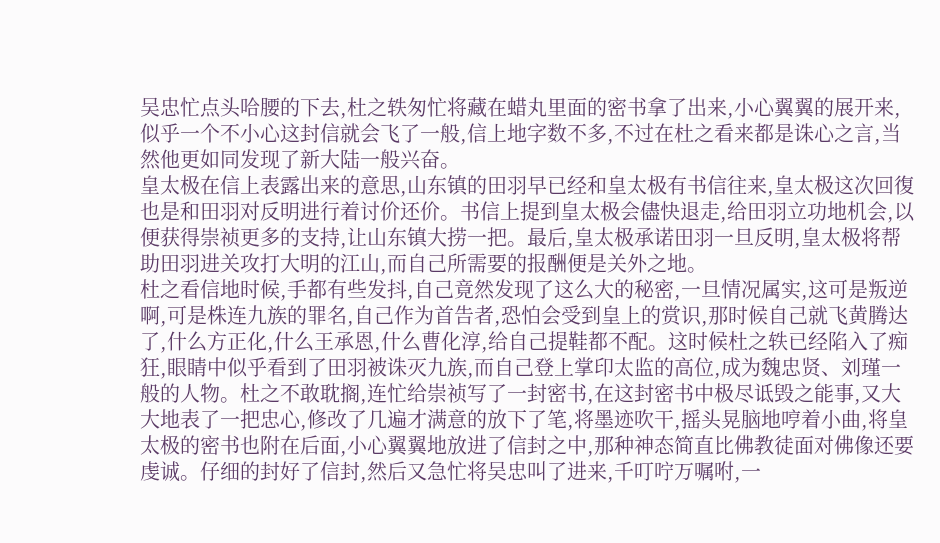吴忠忙点头哈腰的下去,杜之轶匆忙将藏在蜡丸里面的密书拿了出来,小心翼翼的展开来,似乎一个不小心这封信就会飞了一般,信上地字数不多,不过在杜之看来都是诛心之言,当然他更如同发现了新大陆一般兴奋。
皇太极在信上表露出来的意思,山东镇的田羽早已经和皇太极有书信往来,皇太极这次回復也是和田羽对反明进行着讨价还价。书信上提到皇太极会儘快退走,给田羽立功地机会,以便获得崇祯更多的支持,让山东镇大捞一把。最后,皇太极承诺田羽一旦反明,皇太极将帮助田羽进关攻打大明的江山,而自己所需要的报酬便是关外之地。
杜之看信地时候,手都有些发抖,自己竟然发现了这么大的秘密,一旦情况属实,这可是叛逆啊,可是株连九族的罪名,自己作为首告者,恐怕会受到皇上的赏识,那时候自己就飞黄腾达了,什么方正化,什么王承恩,什么曹化淳,给自己提鞋都不配。这时候杜之轶已经陷入了痴狂,眼睛中似乎看到了田羽被诛灭九族,而自己登上掌印太监的高位,成为魏忠贤、刘瑾一般的人物。杜之不敢耽搁,连忙给崇祯写了一封密书,在这封密书中极尽诋毁之能事,又大大地表了一把忠心,修改了几遍才满意的放下了笔,将墨迹吹干,摇头晃脑地哼着小曲,将皇太极的密书也附在后面,小心翼翼地放进了信封之中,那种神态简直比佛教徒面对佛像还要虔诚。仔细的封好了信封,然后又急忙将吴忠叫了进来,千叮咛万嘱咐,一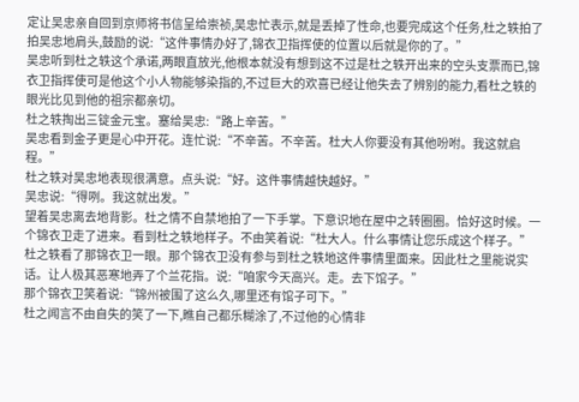定让吴忠亲自回到京师将书信呈给崇祯,吴忠忙表示,就是丢掉了性命,也要完成这个任务,杜之轶拍了拍吴忠地肩头,鼓励的说:“这件事情办好了,锦衣卫指挥使的位置以后就是你的了。”
吴忠听到杜之轶这个承诺,两眼直放光,他根本就没有想到这不过是杜之轶开出来的空头支票而已,锦衣卫指挥使可是他这个小人物能够染指的,不过巨大的欢喜已经让他失去了辨别的能力,看杜之轶的眼光比见到他的祖宗都亲切。
杜之轶掏出三锭金元宝。塞给吴忠:“路上辛苦。”
吴忠看到金子更是心中开花。连忙说:“不辛苦。不辛苦。杜大人你要没有其他吩咐。我这就启程。”
杜之轶对吴忠地表现很满意。点头说:“好。这件事情越快越好。”
吴忠说:“得咧。我这就出发。”
望着吴忠离去地背影。杜之情不自禁地拍了一下手掌。下意识地在屋中之转圈圈。恰好这时候。一个锦衣卫走了进来。看到杜之轶地样子。不由笑着说:“杜大人。什么事情让您乐成这个样子。”
杜之轶看了那锦衣卫一眼。那个锦衣卫没有参与到杜之轶地这件事情里面来。因此杜之里能说实话。让人极其恶寒地弄了个兰花指。说:“咱家今天高兴。走。去下馆子。”
那个锦衣卫笑着说:“锦州被围了这么久,哪里还有馆子可下。”
杜之闻言不由自失的笑了一下,瞧自己都乐糊涂了,不过他的心情非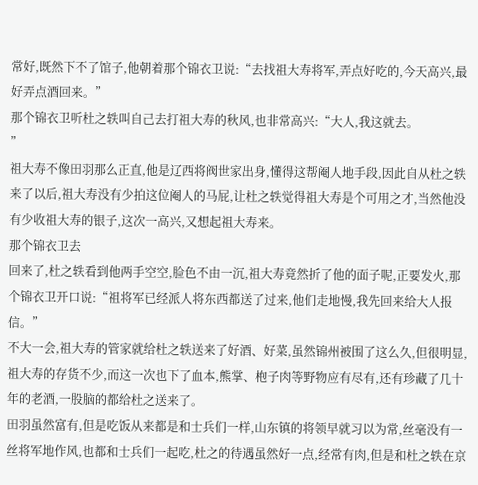常好,既然下不了馆子,他朝着那个锦衣卫说:“去找祖大寿将军,弄点好吃的,今天高兴,最好弄点酒回来。”
那个锦衣卫听杜之轶叫自己去打祖大寿的秋风,也非常高兴:“大人,我这就去。
”
祖大寿不像田羽那么正直,他是辽西将阀世家出身,懂得这帮阉人地手段,因此自从杜之轶来了以后,祖大寿没有少拍这位阉人的马屁,让杜之轶觉得祖大寿是个可用之才,当然他没有少收祖大寿的银子,这次一高兴,又想起祖大寿来。
那个锦衣卫去
回来了,杜之轶看到他两手空空,脸色不由一沉,祖大寿竟然折了他的面子呢,正要发火,那个锦衣卫开口说:“祖将军已经派人将东西都送了过来,他们走地慢,我先回来给大人报信。”
不大一会,祖大寿的管家就给杜之轶送来了好酒、好菜,虽然锦州被围了这么久,但很明显,祖大寿的存货不少,而这一次也下了血本,熊掌、枹子肉等野物应有尽有,还有珍藏了几十年的老酒,一股脑的都给杜之送来了。
田羽虽然富有,但是吃饭从来都是和士兵们一样,山东镇的将领早就习以为常,丝毫没有一丝将军地作风,也都和士兵们一起吃,杜之的待遇虽然好一点,经常有肉,但是和杜之轶在京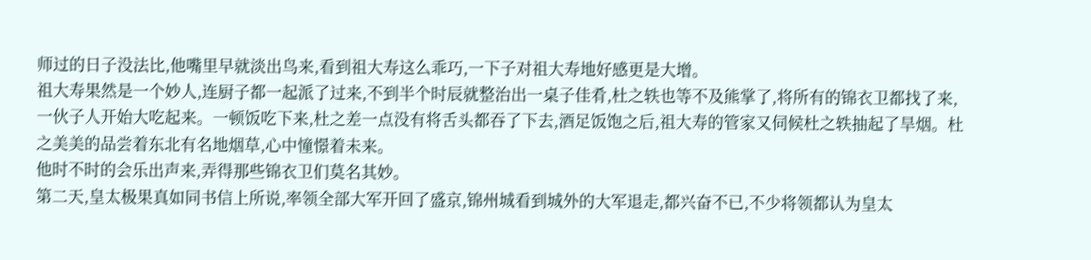师过的日子没法比,他嘴里早就淡出鸟来,看到祖大寿这么乖巧,一下子对祖大寿地好感更是大增。
祖大寿果然是一个妙人,连厨子都一起派了过来,不到半个时辰就整治出一桌子佳肴,杜之轶也等不及熊掌了,将所有的锦衣卫都找了来,一伙子人开始大吃起来。一顿饭吃下来,杜之差一点没有将舌头都吞了下去,酒足饭饱之后,祖大寿的管家又伺候杜之轶抽起了旱烟。杜之美美的品尝着东北有名地烟草,心中憧憬着未来。
他时不时的会乐出声来,弄得那些锦衣卫们莫名其妙。
第二天,皇太极果真如同书信上所说,率领全部大军开回了盛京,锦州城看到城外的大军退走,都兴奋不已,不少将领都认为皇太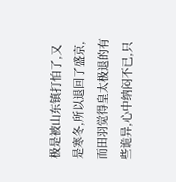极是被山东镇打怕了,又是寒冬,所以退回了盛京,而田羽觉得皇太极退的有些诡异,心中纳闷不已,只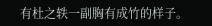有杜之轶一副胸有成竹的样子。